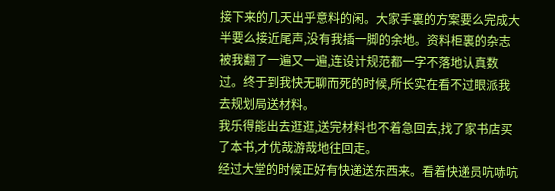接下来的几天出乎意料的闲。大家手裏的方案要么完成大半要么接近尾声,没有我插一脚的余地。资料柜裏的杂志被我翻了一遍又一遍,连设计规范都一字不落地认真数过。终于到我快无聊而死的时候,所长实在看不过眼派我去规划局送材料。
我乐得能出去逛逛,送完材料也不着急回去,找了家书店买了本书,才优哉游哉地往回走。
经过大堂的时候正好有快递送东西来。看着快递员吭哧吭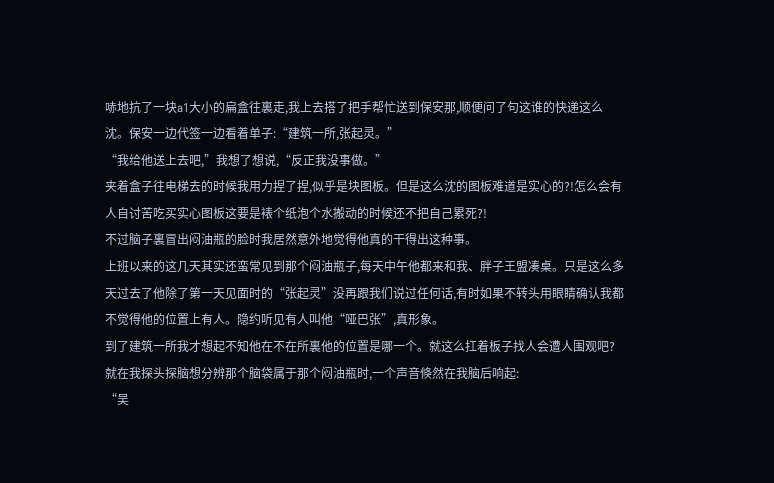哧地抗了一块a1大小的扁盒往裏走,我上去搭了把手帮忙送到保安那,顺便问了句这谁的快递这么沈。保安一边代签一边看着单子:“建筑一所,张起灵。”
“我给他送上去吧,”我想了想说,“反正我没事做。”
夹着盒子往电梯去的时候我用力捏了捏,似乎是块图板。但是这么沈的图板难道是实心的?!怎么会有人自讨苦吃买实心图板这要是裱个纸泡个水搬动的时候还不把自己累死?!
不过脑子裏冒出闷油瓶的脸时我居然意外地觉得他真的干得出这种事。
上班以来的这几天其实还蛮常见到那个闷油瓶子,每天中午他都来和我、胖子王盟凑桌。只是这么多天过去了他除了第一天见面时的“张起灵”没再跟我们说过任何话,有时如果不转头用眼睛确认我都不觉得他的位置上有人。隐约听见有人叫他“哑巴张”,真形象。
到了建筑一所我才想起不知他在不在所裏他的位置是哪一个。就这么扛着板子找人会遭人围观吧?就在我探头探脑想分辨那个脑袋属于那个闷油瓶时,一个声音倏然在我脑后响起:
“吴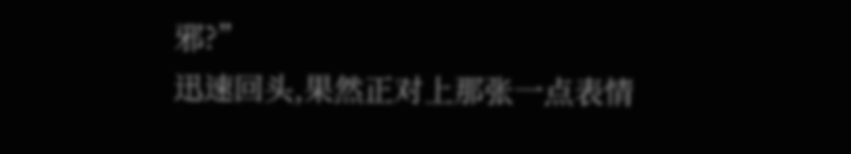邪?”
迅速回头,果然正对上那张一点表情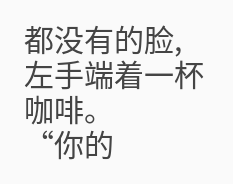都没有的脸,左手端着一杯咖啡。
“你的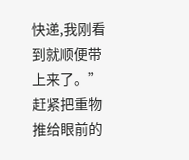快递,我刚看到就顺便带上来了。”赶紧把重物推给眼前的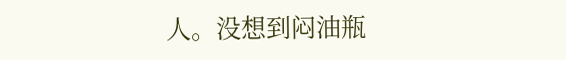人。没想到闷油瓶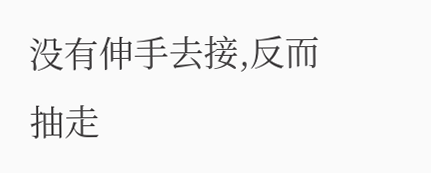没有伸手去接,反而抽走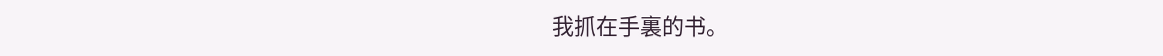我抓在手裏的书。